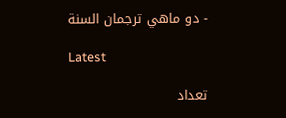- دو ماهي ترجمان السنة

Latest

تعداد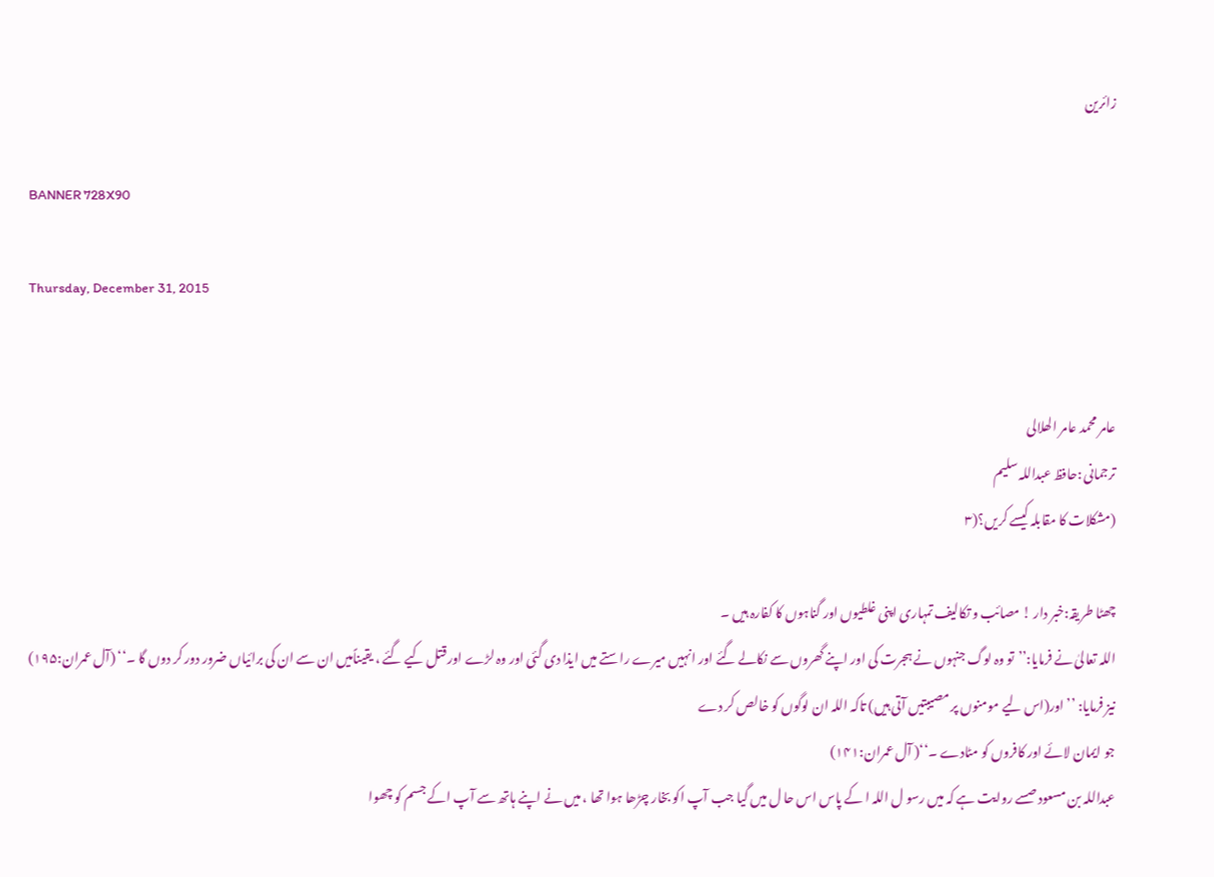زائرين

BANNER 728X90

Thursday, December 31, 2015


عامر محمد عامر الھلالی
ترجمانی :حافظ عبداللہ سلیم
(مشکلات کا مقابلہ کیسے کریں؟(۳

چھٹا طریقہ:خبر دار ! مصائب و تکالیف تمہاری اپنی غلطیوں اور گناہوں کا کفارہ ہیں ۔
اللہ تعالیٰ نے فرمایا:’’تو وہ لوگ جنہوں نے ہجرت کی اور اپنے گھروں سے نکالے گئے اور انہیں میرے راستے میں ایذا دی گئی اور وہ لڑے اور قتل کیے گئے ، یقیناًمیں ان سے ان کی برائیاں ضرور دور کر دوں گا ۔‘‘ (آل عمران:۱۹۵)
نیز فرمایا: ’’ اور(اس لیے مومنوں پر مصیبتیں آتی ہیں) تاکہ اللہ ان لوگوں کو خالص کر دے
جو ایمان لائے اور کافروں کو مٹادے ۔‘‘( آل عمران:۱۴۱)
عبداللہ بن مسعود صسے روایت ہے کہ میں رسو ل اللہ ا کے پاس اس حا ل میں گیا جب آپ اکو بخار چڑھا ہوا تھا ، میں نے اپنے ہاتھ سے آپ اکے جسم کو چھوا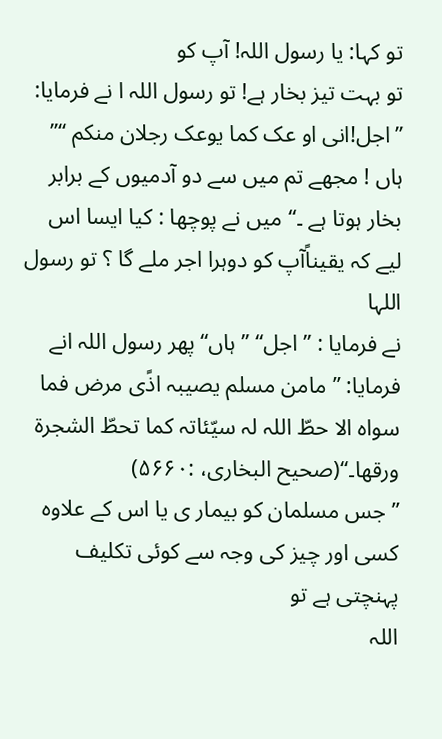تو کہا: یا رسول اللہ! آپ کو
تو بہت تیز بخار ہے! تو رسول اللہ ا نے فرمایا:
’’اجل!انی او عک کما یوعک رجلان منکم ‘‘’’ ہاں ! مجھے تم میں سے دو آدمیوں کے برابر بخار ہوتا ہے ۔‘‘ میں نے پوچھا : کیا ایسا اس لیے کہ یقیناًآپ کو دوہرا اجر ملے گا ؟ تو رسول اللہا
نے فرمایا : ’’ اجل‘‘ ’’ ہاں‘‘ پھر رسول اللہ انے فرمایا: ’’ مامن مسلم یصیبہ اذًی مرض فما سواہ الا حطّ اللہ لہ سیّئاتہ کما تحطّ الشجرۃ ورقھا۔‘‘(صحیح البخاری، :۵۶۶۰)
’’ جس مسلمان کو بیمار ی یا اس کے علاوہ کسی اور چیز کی وجہ سے کوئی تکلیف پہنچتی ہے تو
اللہ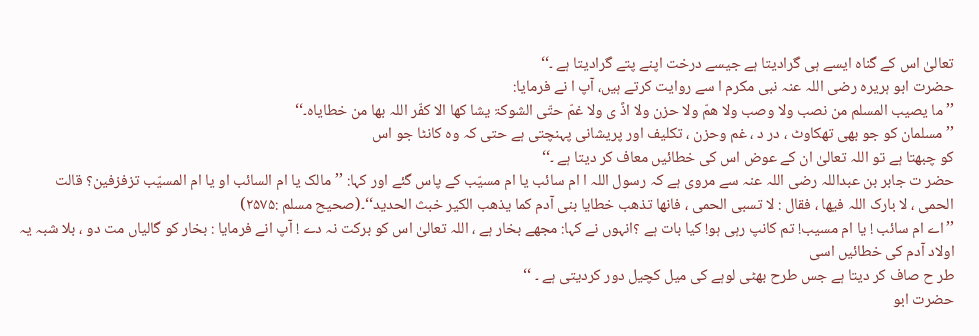تعالیٰ اس کے گناہ ایسے ہی گرادیتا ہے جیسے درخت اپنے پتے گرادیتا ہے ۔‘‘
حضرت ابو ہریرہ رضی اللہ عنہ نبی مکرم ا سے روایت کرتے ہیں، آپ ا نے فرمایا:
’’ ما یصیب المسلم من نصب ولا وصب ولا ھمّ ولا حزن ولا اذً ی ولا غمّ حتّی الشوکۃ یشا کھا الا کفّر اللہ بھا من خطایاہ۔‘‘
’’ مسلمان کو جو بھی تھکاوٹ ، در د ، غم وحزن ، تکلیف اور پریشانی پہنچتی ہے حتی کہ وہ کانٹا جو اس
کو چبھتا ہے تو اللہ تعالیٰ ان کے عوض اس کی خطائیں معاف کر دیتا ہے ۔‘‘
حضر ت جابر بن عبداللہ رضی اللہ عنہ سے مروی ہے کہ رسول اللہ ا ام سائب یا ام مسیّب کے پاس گئے اور کہا: ’’مالک یا ام السائب او یا ام المسیّب تزفزفین؟ قالت الحمی ، لا بارک اللہ فیھا ، فقال : لا تسبی الحمی ، فانھا تذھب خطایا بنی آدم کما یذھب الکیر خبث الحدید‘‘۔(صحیح مسلم :۲۵۷۵)
’’اے ام سائب ! یا ام مسیب! تم کانپ رہی ہو! کیا بات ہے ؟انہوں نے کہا: مجھے بخار ہے ، اللہ تعالیٰ اس کو برکت نہ دے ! آپ انے فرمایا : بخار کو گالیاں مت دو ، بلا شبہ یہ اولاد آدم کی خطائیں اسی
طر ح صاف کر دیتا ہے جس طرح بھٹی لوہے کی میل کچیل دور کردیتی ہے ۔ ‘‘
حضرت ابو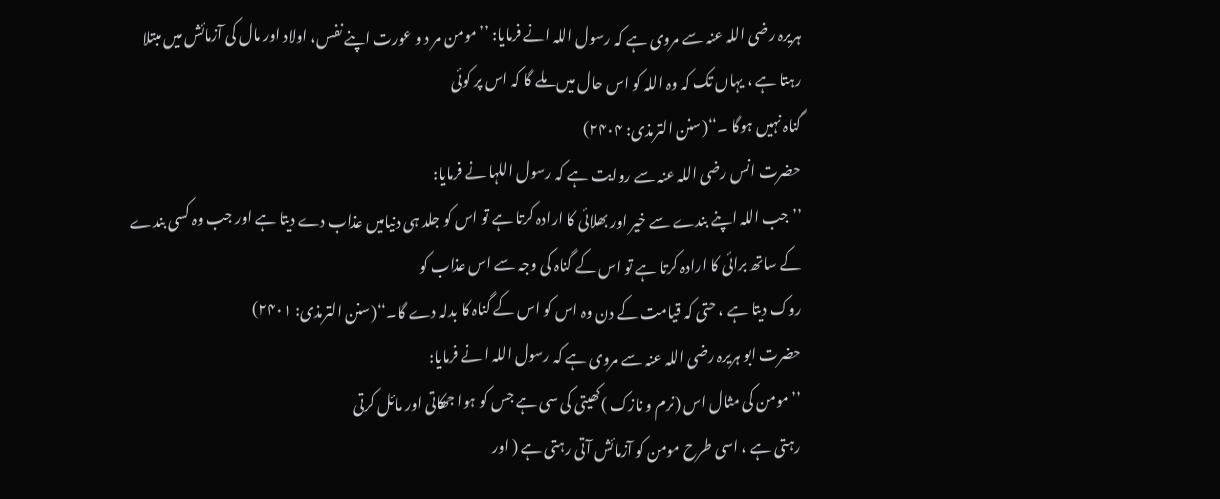ہریرہ رضی اللہ عنہ سے مروی ہے کہ رسول اللہ انے فرمایا: ’’مومن مر د و عورت اپنے نفس، اولاد اور مال کی آزمائش میں مبتلا رہتا ہے ، یہاں تک کہ وہ اللہ کو اس حال میں ملے گا کہ اس پر کوئی
گناہ نہیں ہوگا ۔‘‘(سنن الترمذی: ۲۴۰۴)
حضرت انس رضی اللہ عنہ سے روایت ہے کہ رسول اللہا نے فرمایا:
’’جب اللہ اپنے بندے سے خیر اور بھلائی کا ارادہ کرتا ہے تو اس کو جلد ہی دنیامیں عذاب دے دیتا ہے اور جب وہ کسی بندے کے ساتھ برائی کا ارادہ کرتا ہے تو اس کے گناہ کی وجہ سے اس عذاب کو
روک دیتا ہے ، حتی کہ قیامت کے دن وہ اس کو اس کے گناہ کا بدلہ دے گا۔‘‘(سنن الترمذی: ۲۴۰۱)
حضرت ابو ہریرہ رضی اللہ عنہ سے مروی ہے کہ رسول اللہ ا نے فرمایا:
’’مومن کی مثال اس (نرم و نازک )کھیتی کی سی ہے جس کو ہوا جھکاتی اور مائل کرتی
رہتی ہے ، اسی طرح مومن کو آزمائش آتی رہتی ہے ( اور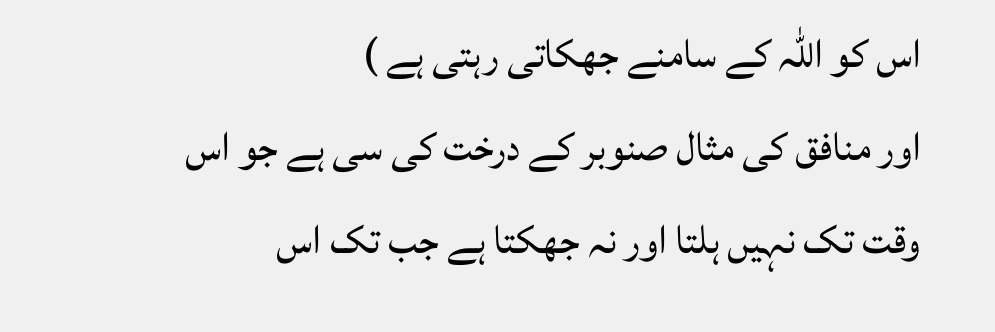اس کو اللہ کے سامنے جھکاتی رہتی ہے )
اور منافق کی مثال صنوبر کے درخت کی سی ہے جو اس وقت تک نہیں ہلتا اور نہ جھکتا ہے جب تک اس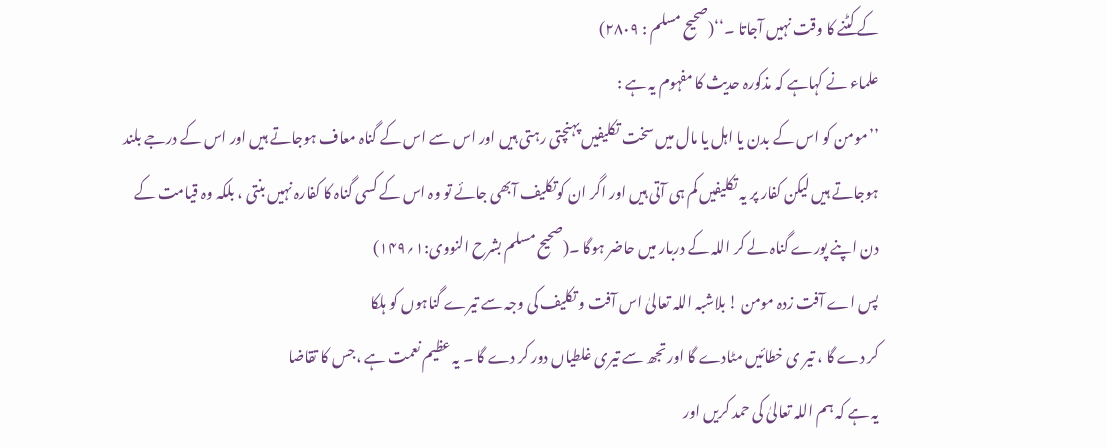کے کٹنے کا وقت نہیں آجاتا ۔‘‘(صحیح مسلم : ۲۸۰۹)
علماء نے کہاہے کہ مذکورہ حدیث کا مفہوم یہ ہے :
’’مومن کو اس کے بدن یا اہل یا مال میں سخت تکلیفیں پہنچتی رہتی ہیں اور اس سے اس کے گناہ معاف ہوجاتے ہیں اور اس کے درجے بلند ہوجاتے ہیں لیکن کفار پر یہ تکلیفیں کم ہی آتی ہیں اور اگر ان کوتکلیف آبھی جائے تو وہ اس کے کسی گناہ کا کفارہ نہیں بنتی ، بلکہ وہ قیامت کے دن اپنے پورے گناہ لے کر اللہ کے دربار میں حاضر ہوگا ۔(صحیح مسلم بشرح النووی:۱؍۱۴۹)
پس اے آفت زدہ مومن ! بلاشبہ اللہ تعالیٰ اس آفت و تکلیف کی وجہ سے تیرے گناہوں کو ہلکا
کر دے گا ، تیر ی خطائیں مٹادے گا اور تجھ سے تیری غلطیاں دور کر دے گا ۔ یہ عظیم نعمت ہے ،جس کا تقاضا
یہ ہے کہ ہم اللہ تعالیٰ کی حمد کریں اور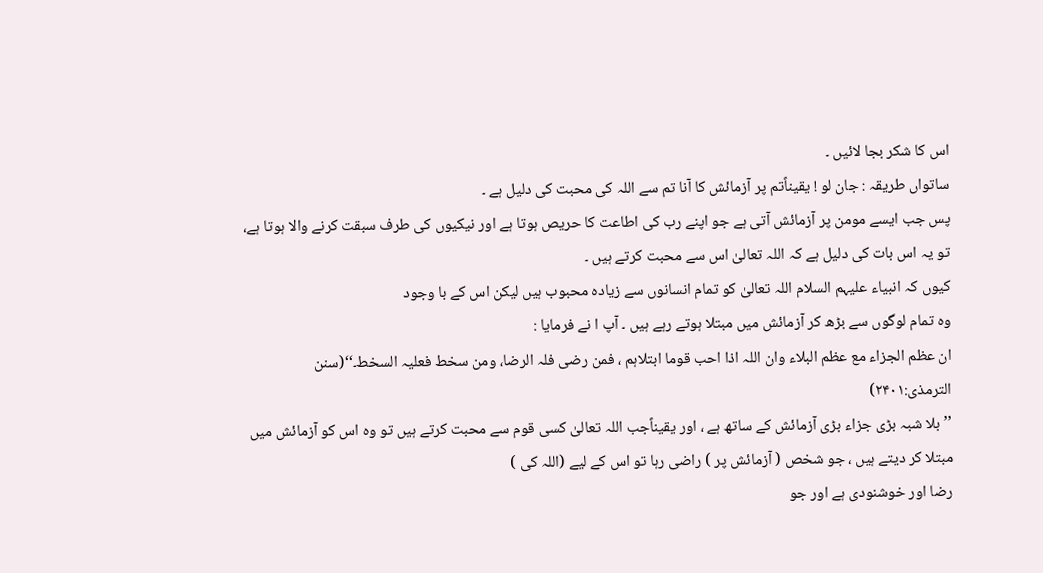اس کا شکر بجا لائیں ۔
ساتواں طریقہ : جان لو ! یقیناًتم پر آزمائش کا آنا تم سے اللہ کی محبت کی دلیل ہے ۔
پس جب ایسے مومن پر آزمائش آتی ہے جو اپنے رب کی اطاعت کا حریص ہوتا ہے اور نیکیوں کی طرف سبقت کرنے والا ہوتا ہے، تو یہ اس بات کی دلیل ہے کہ اللہ تعالیٰ اس سے محبت کرتے ہیں ۔
کیوں کہ انبیاء علیہم السلام اللہ تعالیٰ کو تمام انسانوں سے زیادہ محبوب ہیں لیکن اس کے با وجود
وہ تمام لوگوں سے بڑھ کر آزمائش میں مبتلا ہوتے رہے ہیں ۔ آپ ا نے فرمایا :
ان عظم الجزاء مع عظم البلاء وان اللہ اذا احب قوما ابتلاہم ، فمن رضی فلہ الرضا، ومن سخط فعلیہ السخط۔‘‘(سنن الترمذی:۲۴۰۱)
’’بلا شبہ بڑی جزاء بڑی آزمائش کے ساتھ ہے ، اور یقیناًجب اللہ تعالیٰ کسی قوم سے محبت کرتے ہیں تو وہ اس کو آزمائش میں مبتلا کر دیتے ہیں ، جو شخص ( آزمائش پر ) راضی رہا تو اس کے لیے (اللہ کی )
رضا اور خوشنودی ہے اور جو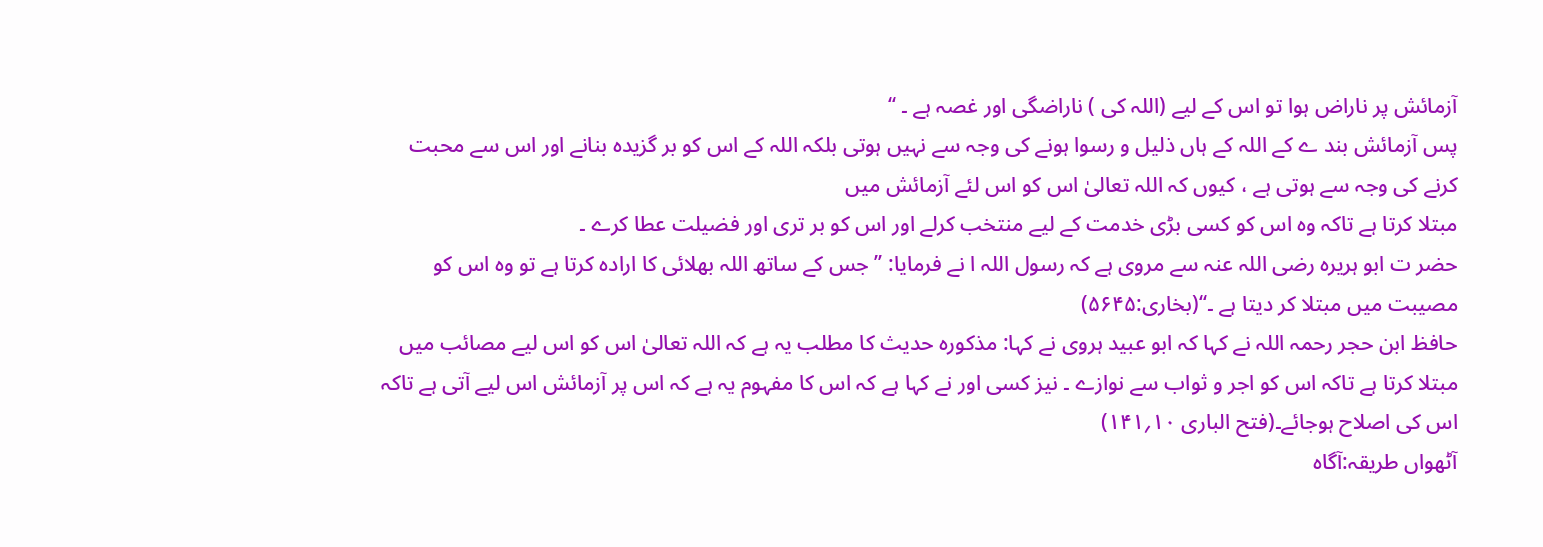آزمائش پر ناراض ہوا تو اس کے لیے (اللہ کی ) ناراضگی اور غصہ ہے ۔ ‘‘
پس آزمائش بند ے کے اللہ کے ہاں ذلیل و رسوا ہونے کی وجہ سے نہیں ہوتی بلکہ اللہ کے اس کو بر گزیدہ بنانے اور اس سے محبت کرنے کی وجہ سے ہوتی ہے ، کیوں کہ اللہ تعالیٰ اس کو اس لئے آزمائش میں
مبتلا کرتا ہے تاکہ وہ اس کو کسی بڑی خدمت کے لیے منتخب کرلے اور اس کو بر تری اور فضیلت عطا کرے ۔
حضر ت ابو ہریرہ رضی اللہ عنہ سے مروی ہے کہ رسول اللہ ا نے فرمایا: ’’ جس کے ساتھ اللہ بھلائی کا ارادہ کرتا ہے تو وہ اس کو مصیبت میں مبتلا کر دیتا ہے ۔‘‘(بخاری:۵۶۴۵)
حافظ ابن حجر رحمہ اللہ نے کہا کہ ابو عبید ہروی نے کہا: مذکورہ حدیث کا مطلب یہ ہے کہ اللہ تعالیٰ اس کو اس لیے مصائب میں مبتلا کرتا ہے تاکہ اس کو اجر و ثواب سے نوازے ۔ نیز کسی اور نے کہا ہے کہ اس کا مفہوم یہ ہے کہ اس پر آزمائش اس لیے آتی ہے تاکہ اس کی اصلاح ہوجائے۔(فتح الباری ۱۰؍۱۴۱)
آٹھواں طریقہ:آگاہ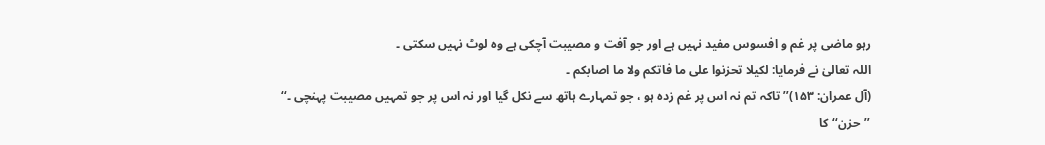رہو ماضی پر غم و افسوس مفید نہیں ہے اور جو آفت و مصیبت آچکی ہے وہ لوٹ نہیں سکتی ۔
اللہ تعالیٰ نے فرمایا: لکیلا تحزنوا علی ما فاتکم ولا ما اصابکم ۔
(آل عمران: ۱۵۳)’’تاکہ تم نہ اس پر غم زدہ ہو ، جو تمہارے ہاتھ سے نکل گیا اور نہ اس پر جو تمہیں مصیبت پہنچی ۔‘‘
’’حزن‘‘کا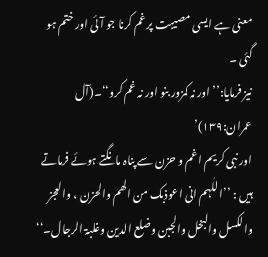معنی ہے ایسی مصیبت پر غم کرنا جو آئی اور ختم ہو گئی ۔
نیز فرمایا:’’ اور نہ کمزور بنو اور نہ غم کرو‘‘۔(آل عمران:۱۳۹)’
اور نبی کریم ا غم و حزن سے پناہ مانگتے ہوئے فرماتے ہیں : ’’اللٰہم انی اعوذبک من الھم والحزن ، والعجز والکسل والبخل والجبن وضلع الدین وغلبۃ الرجال۔‘‘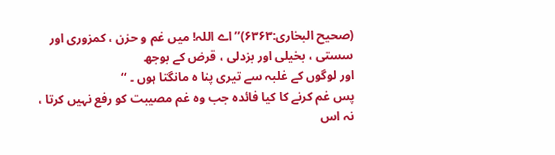(صحیح البخاری:۶۳۶۳)’’اے اللہ! میں غم و حزن ، کمزوری اور سستی ، بخیلی اور بزدلی ، قرض کے بوجھ
اور لوگوں کے غلبہ سے تیری پنا ہ مانگتا ہوں ۔ ‘‘
پس غم کرنے کا کیا فائدہ جب وہ غم مصیبت کو رفع نہیں کرتا ، نہ اس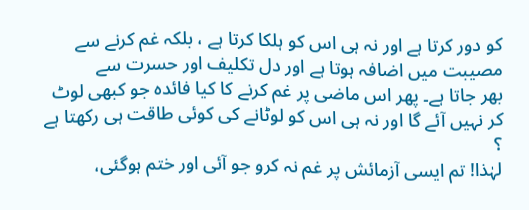کو دور کرتا ہے اور نہ ہی اس کو ہلکا کرتا ہے ، بلکہ غم کرنے سے مصیبت میں اضافہ ہوتا ہے اور دل تکلیف اور حسرت سے
بھر جاتا ہے۔ پھر اس ماضی پر غم کرنے کا کیا فائدہ جو کبھی لوٹ کر نہیں آئے گا اور نہ ہی اس کو لوٹانے کی کوئی طاقت ہی رکھتا ہے ؟
لہٰذا! تم ایسی آزمائش پر غم نہ کرو جو آئی اور ختم ہوگئی،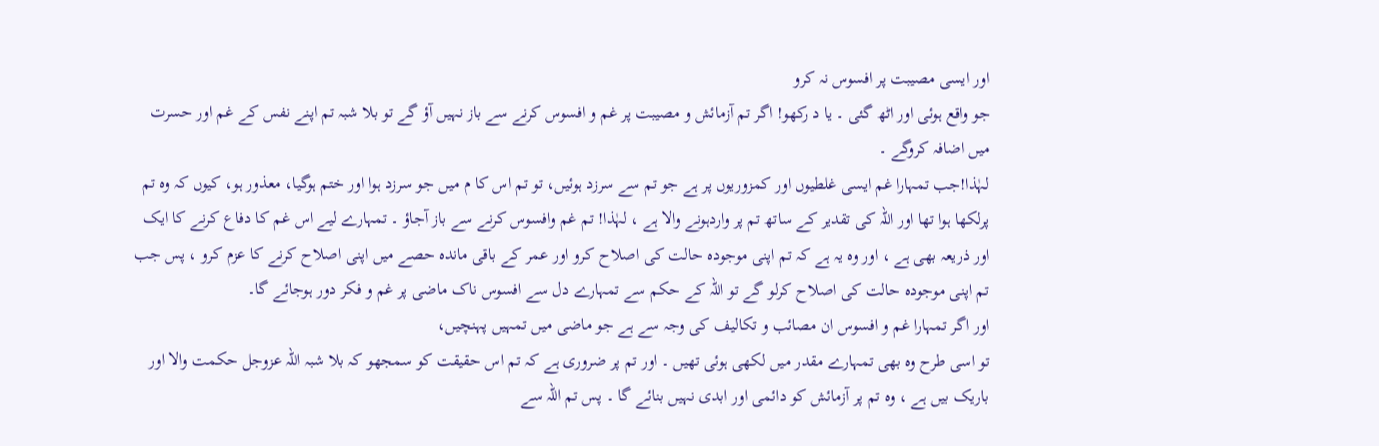اور ایسی مصیبت پر افسوس نہ کرو
جو واقع ہوئی اور اٹھ گئی ۔ یا د رکھو! اگر تم آزمائش و مصیبت پر غم و افسوس کرنے سے باز نہیں آؤ گے تو بلا شبہ تم اپنے نفس کے غم اور حسرت میں اضافہ کروگے ۔
لہٰذا!جب تمہارا غم ایسی غلطیوں اور کمزوریوں پر ہے جو تم سے سرزد ہوئیں، تو تم اس کا م میں جو سرزد ہوا اور ختم ہوگیا، معذور ہو، کیوں کہ وہ تم پرلکھا ہوا تھا اور اللہ کی تقدیر کے ساتھ تم پر واردہونے والا ہے ، لہٰذا! تم غم وافسوس کرنے سے باز آجاؤ ۔ تمہارے لیے اس غم کا دفاع کرنے کا ایک اور ذریعہ بھی ہے ، اور وہ یہ ہے کہ تم اپنی موجودہ حالت کی اصلاح کرو اور عمر کے باقی ماندہ حصے میں اپنی اصلاح کرنے کا عزم کرو ، پس جب تم اپنی موجودہ حالت کی اصلاح کرلو گے تو اللہ کے حکم سے تمہارے دل سے افسوس ناک ماضی پر غم و فکر دور ہوجائے گا۔
اور اگر تمہارا غم و افسوس ان مصائب و تکالیف کی وجہ سے ہے جو ماضی میں تمہیں پہنچیں،
تو اسی طرح وہ بھی تمہارے مقدر میں لکھی ہوئی تھیں ۔ اور تم پر ضروری ہے کہ تم اس حقیقت کو سمجھو کہ بلا شبہ اللہ عزوجل حکمت والا اور باریک بیں ہے ، وہ تم پر آزمائش کو دائمی اور ابدی نہیں بنائے گا ۔ پس تم اللہ سے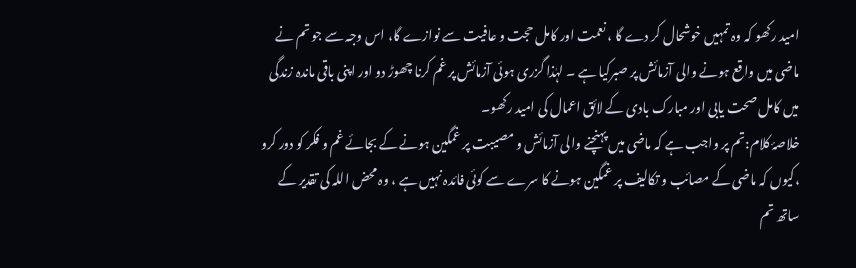امید رکھو کہ وہ تمہیں خوشحال کر دے گا ، نعمت اور کامل حجت و عافیت سے نوازے گا، اس وجہ سے جو تم نے ماضی میں واقع ہونے والی آزمائش پر صبرکیا ہے ۔ لہٰذا گزری ہوئی آزمائش پر غم کرنا چھوڑ دو اور اپنی باقی ماندہ زندگی میں کامل صحت یابی اور مبارک بادی کے لائق اعمال کی امید رکھو۔
خلاصۂ کلام:تم پر واجب ہے کہ ماضی میں پہنچنے والی آزمائش و مصیبت پر غمگین ہونے کے بجائے غم و فکر کو دور کرو ،کیوں کہ ماضی کے مصائب و تکالیف پر غمگین ہونے کا سرے سے کوئی فائدہ نہیں ہے ، وہ محض اللہ کی تقدیر کے ساتھ تم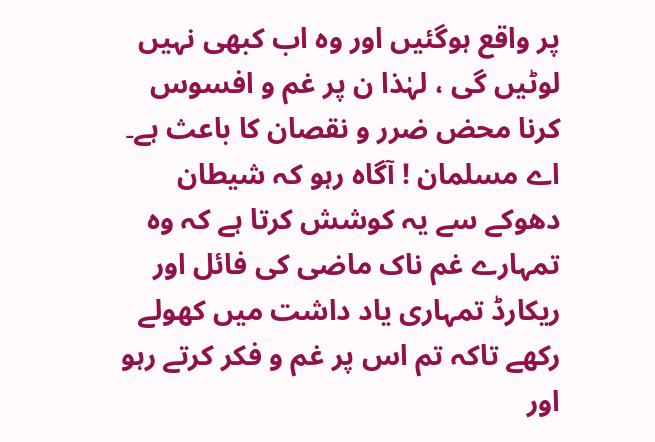پر واقع ہوگئیں اور وہ اب کبھی نہیں لوٹیں گی ، لہٰذا ن پر غم و افسوس کرنا محض ضرر و نقصان کا باعث ہے۔
اے مسلمان ! آگاہ رہو کہ شیطان دھوکے سے یہ کوشش کرتا ہے کہ وہ تمہارے غم ناک ماضی کی فائل اور ریکارڈ تمہاری یاد داشت میں کھولے رکھے تاکہ تم اس پر غم و فکر کرتے رہو اور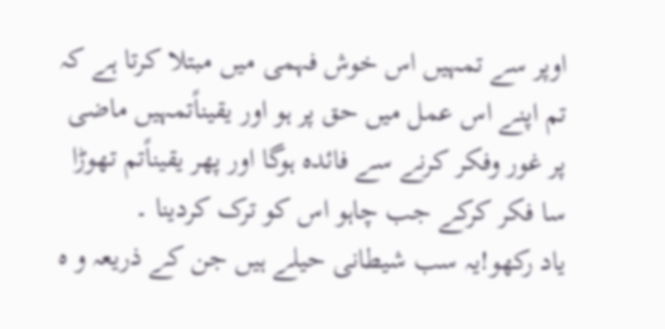اوپر سے تمہیں اس خوش فہمی میں مبتلا کرتا ہے کہ تم اپنے اس عمل میں حق پر ہو اور یقیناًتمہیں ماضی پر غور وفکر کرنے سے فائدہ ہوگا اور پھر یقیناًتم تھوڑا سا فکر کرکے جب چاہو اس کو ترک کردینا ۔
یاد رکھو!یہ سب شیطانی حیلے ہیں جن کے ذریعہ و ہ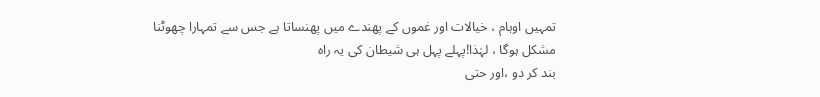تمہیں اوہام ، خیالات اور غموں کے پھندے میں پھنساتا ہے جس سے تمہارا چھوٹنا مشکل ہوگا ، لہٰذا!پہلے پہل ہی شیطان کی یہ راہ
بند کر دو ،اور حتی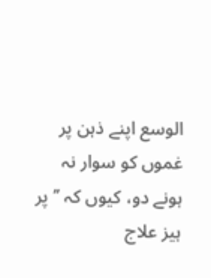الوسع اپنے ذہن پر غموں کو سوار نہ ہونے دو، کیوں کہ ’’ پر ہیز علاج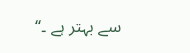سے بہتر ہے ۔‘‘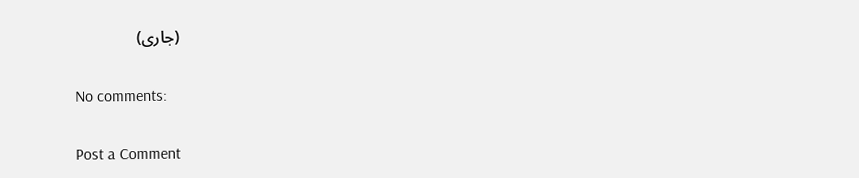(جاری)

No comments:

Post a Comment